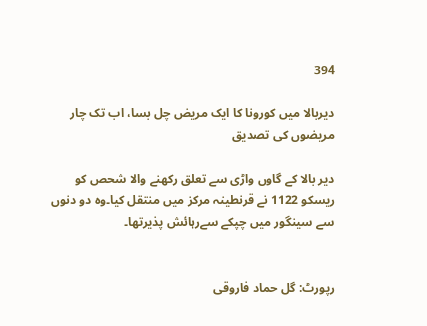394

دیربالا میں کورونا کا ایک مریض چل بسا، اب تک چار مریضوں کی تصدیق

دیر بالا کے گاوں واڑی سے تعلق رکھنے والا شحص کو ریسکو 1122 نے قرنطینہ مرکز میں منتقل کیا۔وہ دو دنوں سے سینگور میں چپکے سےرہائش پذیرتھا۔


رپورٹ: گل حماد فاروقی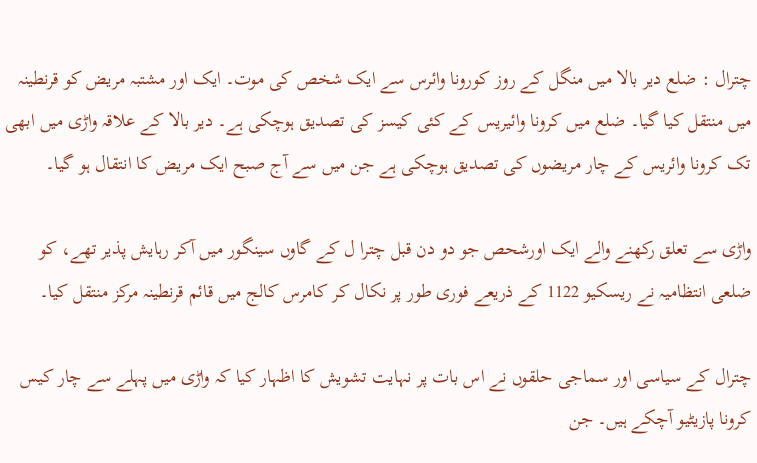چترال : ضلع دیر بالا میں منگل کے روز کورونا وائرس سے ایک شخص کی موت۔ ایک اور مشتبہ مریض کو قرنطینہ میں منتقل کیا گیا۔ ضلع میں کرونا وائیریس کے کئی کیسز کی تصدیق ہوچکی ہے۔ دیر بالا کے علاقہ واڑی میں ابھی تک کرونا وائریس کے چار مریضوں کی تصدیق ہوچکی ہے جن میں سے آج صبح ایک مریض کا انتقال ہو گیا۔

واڑی سے تعلق رکھنے والے ایک اورشحص جو دو دن قبل چترا ل کے گاوں سینگور میں آکر رہایش پذیر تھے، کو ضلعی انتظامیہ نے ریسکیو 1122 کے ذریعے فوری طور پر نکال کر کامرس کالج میں قائم قرنطینہ مرکز منتقل کیا۔

چترال کے سیاسی اور سماجی حلقوں نے اس بات پر نہایت تشویش کا اظہار کیا کہ واڑی میں پہلے سے چار کیس کرونا پازیٹیو آچکے ہیں۔ جن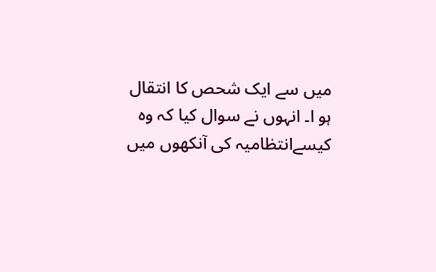میں سے ایک شحص کا انتقال ہو ا۔ انہوں نے سوال کیا کہ وہ کیسےانتظامیہ کی آنکھوں میں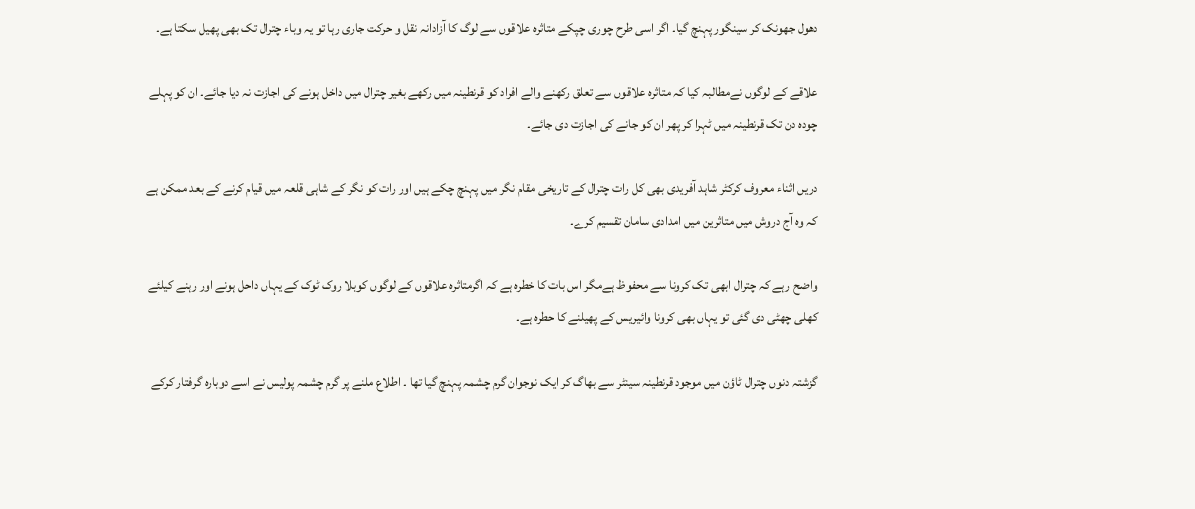دھول جھونک کر سینگور پہنچ گیا۔ اگر اسی طرح چوری چپکے متاثرہ علاقوں سے لوگ کا آزادانہ نقل و حرکت جاری رہا تو یہ وباء چترال تک بھی پھیل سکتا ہے۔

علاقے کے لوگوں نےمطالبہ کیا کہ متاثرہ علاقوں سے تعلق رکھنے والے افراد کو قرنطینہ میں رکھے بغیر چترال میں داخل ہونے کی اجازت نہ دیا جائے۔ ان کو پہلے چودہ دن تک قرنطینہ میں ٹہرا کر پھر ان کو جانے کی اجازت دی جائے۔

دریں اثناء معروف کرکٹر شاہد آفریدی بھی کل رات چترال کے تاریخی مقام نگر میں پہنچ چکے ہیں اور رات کو نگر کے شاہی قلعہ میں قیام کرنے کے بعد ممکن ہے کہ وہ آج دروش میں متاثرین میں امدادی سامان تقسیم کرے۔

واضح رہے کہ چترال ابھی تک کرونا سے محفوظ ہےمگر اس بات کا خطرہ ہے کہ اگرمتاثرہ علاقوں کے لوگوں کوبلا روک ٹوک کے یہاں داحل ہونے اور رہنے کیلئے کھلی چھٹی دی گئی تو یہاں بھی کرونا وائیریس کے پھیلنے کا حطرہ ہے۔

گزشتہ دنوں چترال ٹاؤن میں موجود قرنطینہ سینٹر سے بھاگ کر ایک نوجوان گرم چشمہ پہنچ گیا تھا ۔ اطلاع ملنے پر گرم چشمہ پولیس نے اسے دوبارہ گرفتار کرکے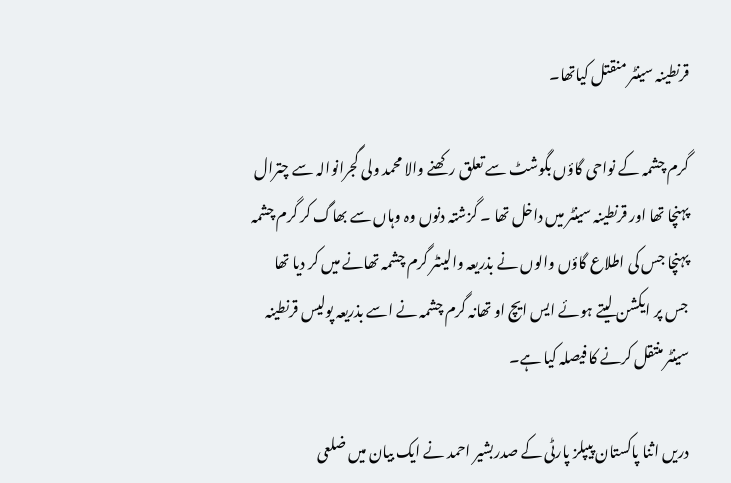قرنطینہ سینٹر منقتل کیاتھا۔

گرم چشمہ کے نواحی گاؤں بگوشٹ سے تعلق رکھنے والا محمد ولی گجرانوالہ سے چترال پہنچا تھا اور قرنطینہ سینٹر میں داخل تھا ۔ گزشتہ دنوں وہ وہاں سے بھاگ کر گرم چشمہ پہنچا جس کی اطلاع گاؤں والوں نے بذریعہ والینٹر گرم چشمہ تھانے میں کر دیا تھا جس پر ایکشن لیتے ہوئے ایس ایچ او تھانہ گرم چشمہ نے اسے بذریعہ پولیس قرنطینہ سینٹر منتقل کرنے کا فیصلہ کیا ہے۔

دریں اثنا پاکستان پیپلز پارٹی کے صدربشیر احمد نے ایک بیان میں ضلعی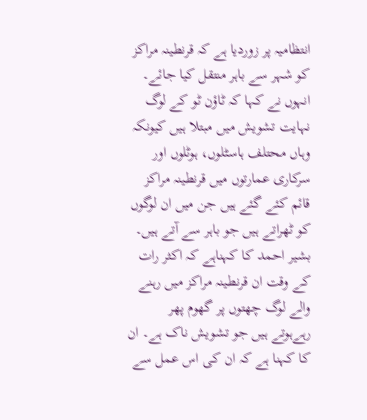انتظامیہ پر زوردیا ہے کہ قرنطینہ مراکز کو شہر سے باہر منتقل کیا جائے۔ انہوں نے کہا کہ ٹاؤن ٹو کے لوگ نہایت تشویش میں مبتلا ہیں کیونکہ وہاں محتلف ہاسٹلوں، ہوٹلوں اور سرکاری عمارتوں میں قرنطینہ مراکز قائم کئے گئے ہیں جن میں ان لوگوں کو ٹھراتے ہیں جو باہر سے آتے ہیں۔
بشیر احمد کا کہناہے کہ اکثر رات کے وقت ان قرنطینہ مراکز میں رہنے والے لوگ چھتوں پر گھوم پھر رہےہوتے ہیں جو تشویش ناک ہے۔ ان کا کہنا ہے کہ ان کی اس عمل سے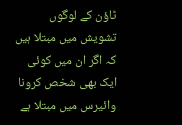ٹاؤن کے لوگوں تشویش میں مبتلا ہیں کہ اگر ان میں کوئی ایک بھی شخص کرونا وائیرس میں مبتلا ہے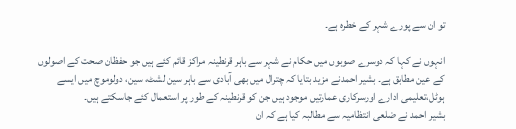تو ان سے پورے شہر کے خطرہ ہے۔

انہوں نے کہا کہ دوسرے صوبوں میں حکام نے شہر سے باہر قرنطینہ مراکز قائم کئے ہیں جو حفظان صحت کے اصولوں کے عین مطابق ہے۔ بشیر احمدنے مزید بتایا کہ چترال میں بھی آبادی سے باہر سین لشٹ، سین، دولوموچ میں ایسے ہوٹل،تعلیمی ادارے اورسرکاری عمارتیں موجود ہیں جن کو قرنطینہ کے طور پر استعمال کئے جاسکتے ہیں۔
بشیر احمد نے ضلعی انتظامیہ سے مطالبہ کیا ہے کہ ان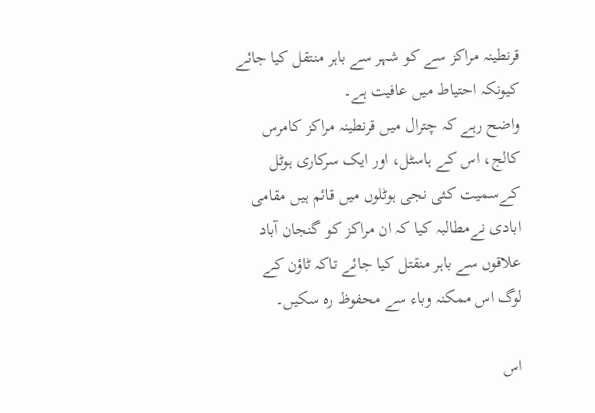قرنطینہ مراکز سے کو شہر سے باہر منتقل کیا جائے کیونکہ احتیاط میں عافیت ہے۔
واضح رہے کہ چترال میں قرنطینہ مراکز کامرس کالج، اس کے ہاسٹل، اور ایک سرکاری ہوٹل کےسمیت کئی نجی ہوٹلوں میں قائم ہیں مقامی ابادی نےمطالبہ کیا کہ ان مراکز کو گنجان آباد علاقوں سے باہر منقتل کیا جائے تاکہ ٹاؤن کے لوگ اس ممکنہ وباء سے محفوظ رہ سکیں۔

اس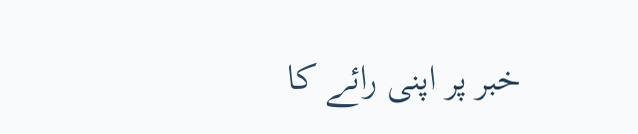خبر پر اپنی رائے کا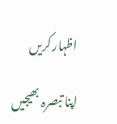اظہار کریں

اپنا تبصرہ بھیجیں